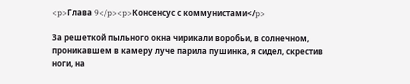<p>Глава 9</p><p>Консенсус с коммунистами</p>

За решеткой пыльного окна чирикали воробьи, в солнечном, проникавшем в камеру луче парила пушинка, я сидел, скрестив ноги, на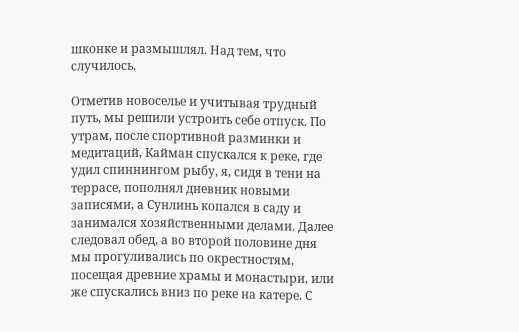шконке и размышлял. Над тем, что случилось.

Отметив новоселье и учитывая трудный путь, мы решили устроить себе отпуск. По утрам, после спортивной разминки и медитаций, Кайман спускался к реке, где удил спиннингом рыбу, я, сидя в тени на террасе, пополнял дневник новыми записями, а Сунлинь копался в саду и занимался хозяйственными делами. Далее следовал обед, а во второй половине дня мы прогуливались по окрестностям, посещая древние храмы и монастыри, или же спускались вниз по реке на катере. С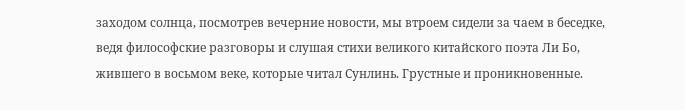заходом солнца, посмотрев вечерние новости, мы втроем сидели за чаем в беседке, ведя философские разговоры и слушая стихи великого китайского поэта Ли Бо, жившего в восьмом веке, которые читал Сунлинь. Грустные и проникновенные.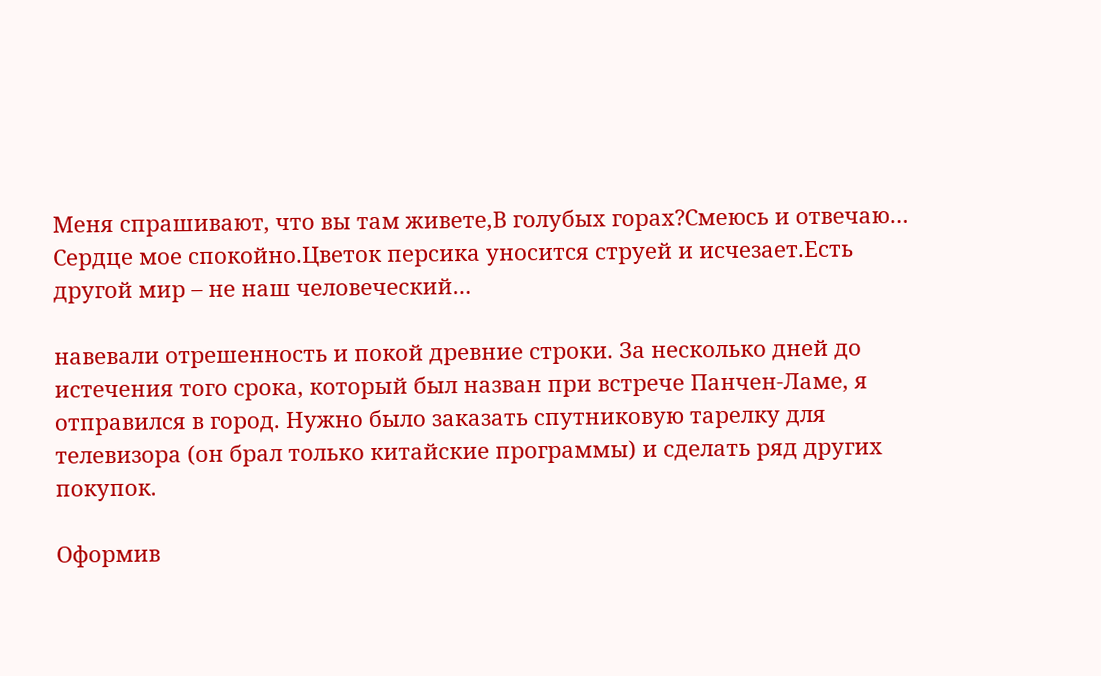Меня спрашивают, что вы там живете,В голубых горах?Смеюсь и отвечаю… Сердце мое спокойно.Цветок персика уносится струей и исчезает.Есть другой мир – не наш человеческий…

навевали отрешенность и покой древние строки. За несколько дней до истечения того срока, который был назван при встрече Панчен-Ламе, я отправился в город. Нужно было заказать спутниковую тарелку для телевизора (он брал только китайские программы) и сделать ряд других покупок.

Оформив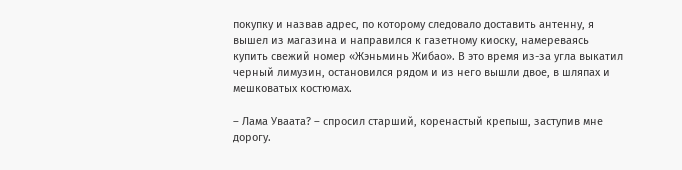покупку и назвав адрес, по которому следовало доставить антенну, я вышел из магазина и направился к газетному киоску, намереваясь купить свежий номер «Жэньминь Жибао». В это время из-за угла выкатил черный лимузин, остановился рядом и из него вышли двое, в шляпах и мешковатых костюмах.

– Лама Уваата? – спросил старший, коренастый крепыш, заступив мне дорогу.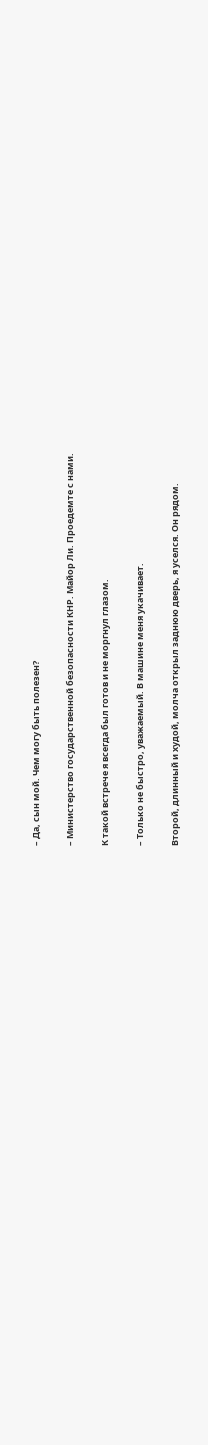– Да, сын мой. Чем могу быть полезен?

– Министерство государственной безопасности КНР. Майор Ли. Проедемте с нами.

К такой встрече я всегда был готов и не моргнул глазом.

– Только не быстро, уважаемый. В машине меня укачивает.

Второй, длинный и худой, молча открыл заднюю дверь, я уселся. Он рядом.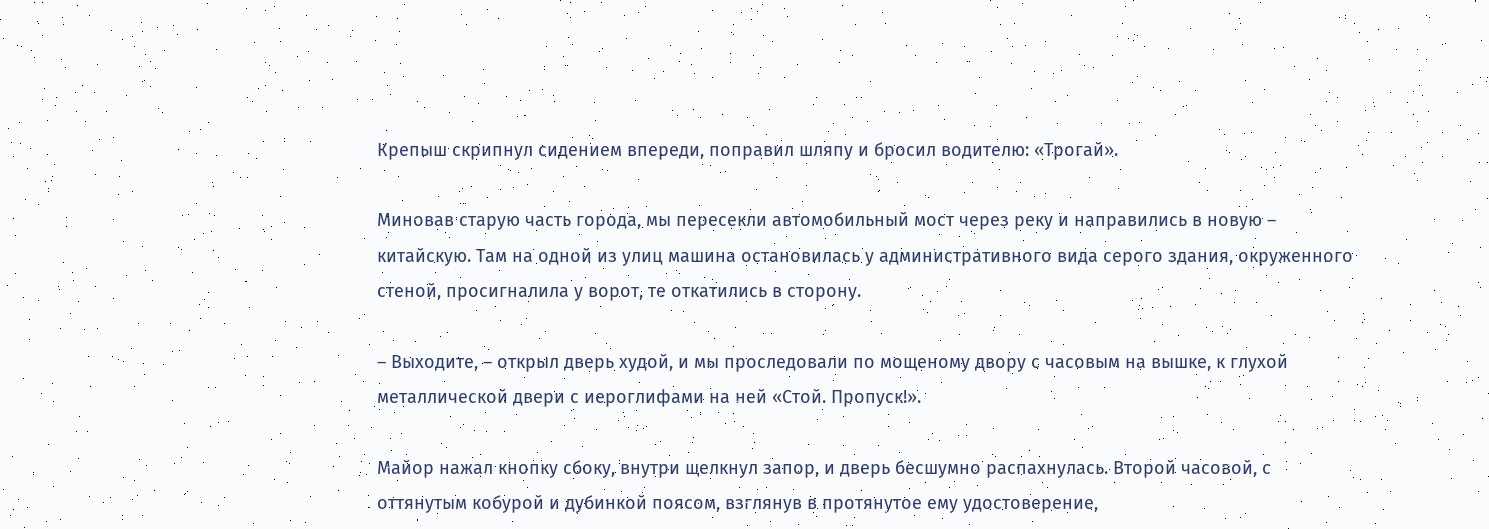Крепыш скрипнул сидением впереди, поправил шляпу и бросил водителю: «Трогай».

Миновав старую часть города, мы пересекли автомобильный мост через реку и направились в новую – китайскую. Там на одной из улиц машина остановилась у административного вида серого здания, окруженного стеной, просигналила у ворот, те откатились в сторону.

– Выходите, – открыл дверь худой, и мы проследовали по мощеному двору с часовым на вышке, к глухой металлической двери с иероглифами на ней «Стой. Пропуск!».

Майор нажал кнопку сбоку, внутри щелкнул запор, и дверь бесшумно распахнулась. Второй часовой, с оттянутым кобурой и дубинкой поясом, взглянув в протянутое ему удостоверение,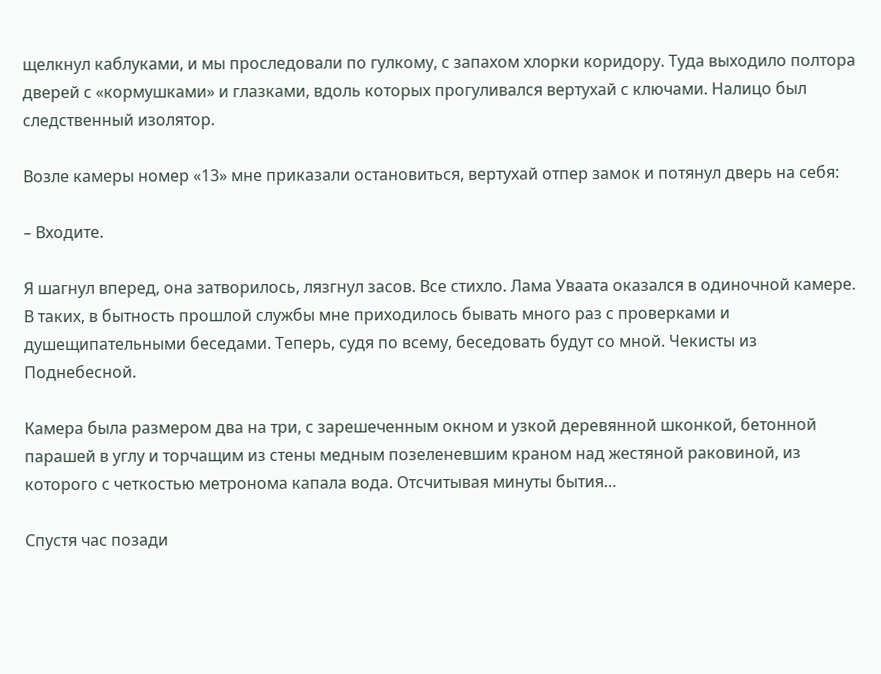щелкнул каблуками, и мы проследовали по гулкому, с запахом хлорки коридору. Туда выходило полтора дверей с «кормушками» и глазками, вдоль которых прогуливался вертухай с ключами. Налицо был следственный изолятор.

Возле камеры номер «13» мне приказали остановиться, вертухай отпер замок и потянул дверь на себя:

– Входите.

Я шагнул вперед, она затворилось, лязгнул засов. Все стихло. Лама Уваата оказался в одиночной камере. В таких, в бытность прошлой службы мне приходилось бывать много раз с проверками и душещипательными беседами. Теперь, судя по всему, беседовать будут со мной. Чекисты из Поднебесной.

Камера была размером два на три, с зарешеченным окном и узкой деревянной шконкой, бетонной парашей в углу и торчащим из стены медным позеленевшим краном над жестяной раковиной, из которого с четкостью метронома капала вода. Отсчитывая минуты бытия…

Спустя час позади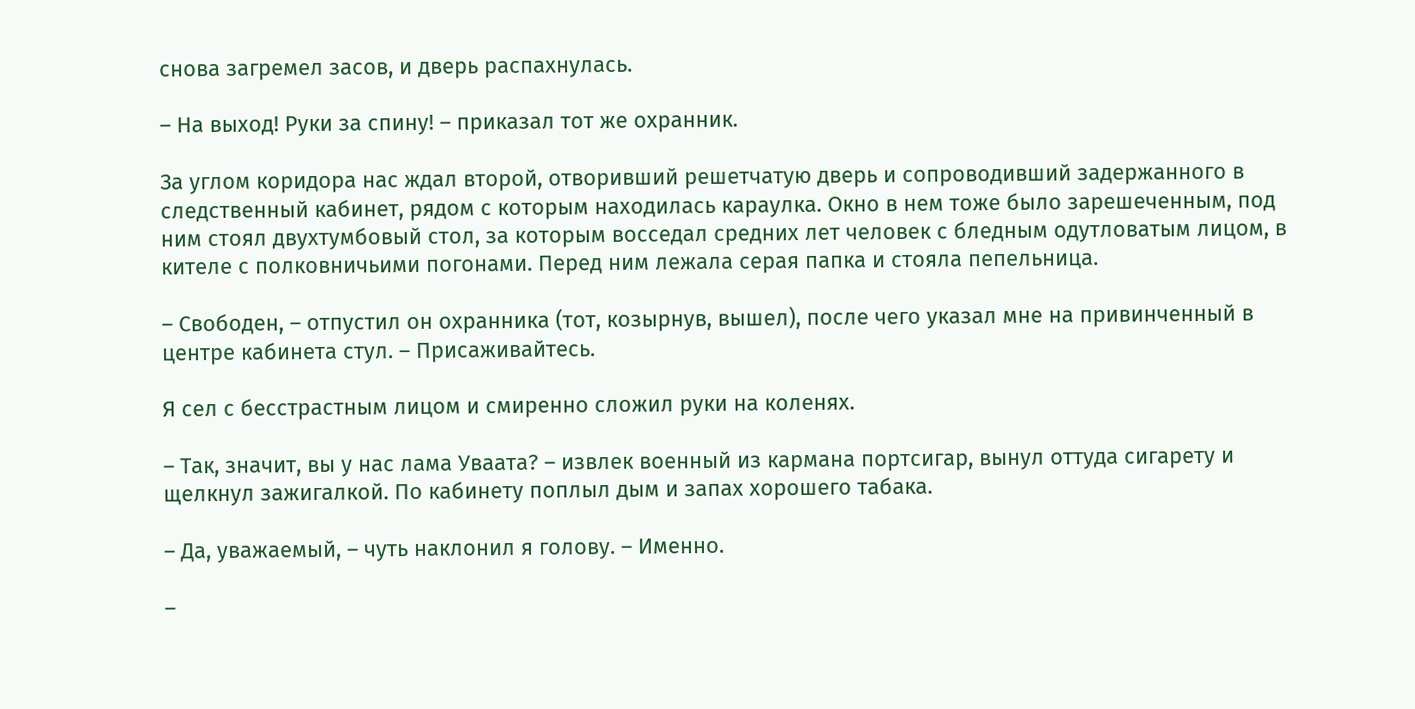снова загремел засов, и дверь распахнулась.

– На выход! Руки за спину! – приказал тот же охранник.

За углом коридора нас ждал второй, отворивший решетчатую дверь и сопроводивший задержанного в следственный кабинет, рядом с которым находилась караулка. Окно в нем тоже было зарешеченным, под ним стоял двухтумбовый стол, за которым восседал средних лет человек с бледным одутловатым лицом, в кителе с полковничьими погонами. Перед ним лежала серая папка и стояла пепельница.

– Свободен, – отпустил он охранника (тот, козырнув, вышел), после чего указал мне на привинченный в центре кабинета стул. – Присаживайтесь.

Я сел с бесстрастным лицом и смиренно сложил руки на коленях.

– Так, значит, вы у нас лама Уваата? – извлек военный из кармана портсигар, вынул оттуда сигарету и щелкнул зажигалкой. По кабинету поплыл дым и запах хорошего табака.

– Да, уважаемый, – чуть наклонил я голову. – Именно.

–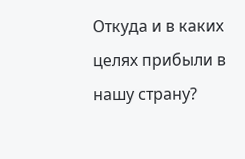Откуда и в каких целях прибыли в нашу страну?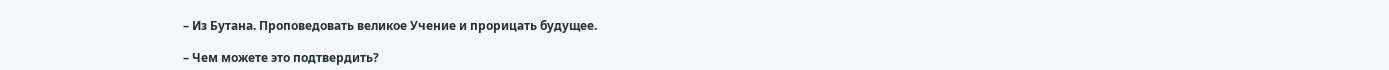– Из Бутана. Проповедовать великое Учение и прорицать будущее.

– Чем можете это подтвердить?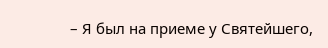– Я был на приеме у Святейшего,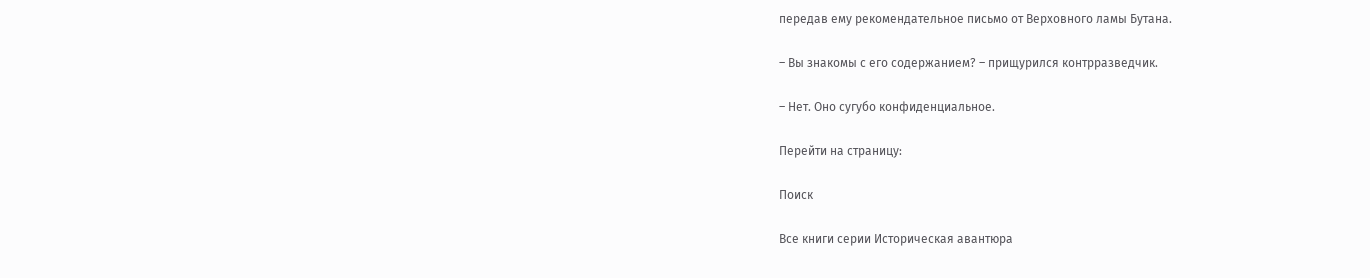передав ему рекомендательное письмо от Верховного ламы Бутана.

– Вы знакомы с его содержанием? – прищурился контрразведчик.

– Нет. Оно сугубо конфиденциальное.

Перейти на страницу:

Поиск

Все книги серии Историческая авантюра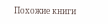Похожие книги